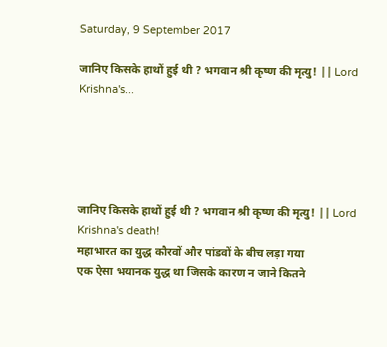Saturday, 9 September 2017

जानिए किसके हाथों हुई थी ? भगवान श्री कृष्ण की मृत्यु! || Lord Krishna's...





जानिए किसके हाथों हुई थी ? भगवान श्री कृष्ण की मृत्यु! || Lord Krishna's death!
महाभारत का युद्ध कौरवों और पांडवों के बीच लड़ा गया
एक ऐसा भयानक युद्ध था जिसके कारण न जाने कितने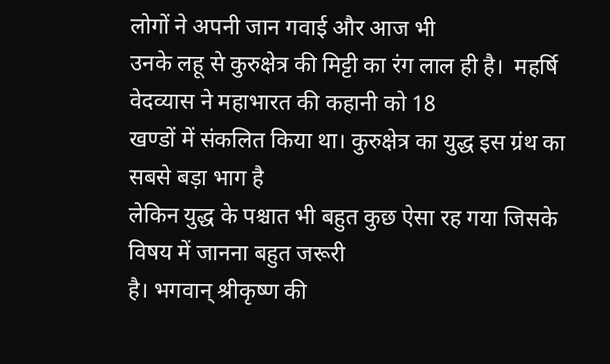लोगों ने अपनी जान गवाई और आज भी
उनके लहू से कुरुक्षेत्र की मिट्टी का रंग लाल ही है।  महर्षि वेदव्यास ने महाभारत की कहानी को 18
खण्डों में संकलित किया था। कुरुक्षेत्र का युद्ध इस ग्रंथ का सबसे बड़ा भाग है
लेकिन युद्ध के पश्चात भी बहुत कुछ ऐसा रह गया जिसके विषय में जानना बहुत जरूरी
है। भगवान् श्रीकृष्ण की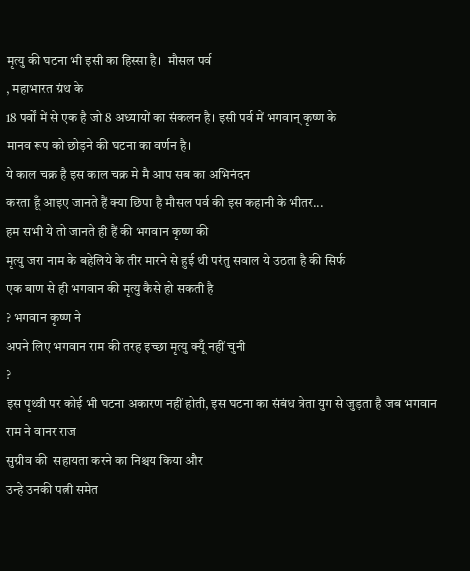मृत्यु की घटना भी इसी का हिस्सा है।  मौसल पर्व
, महाभारत ग्रंथ के
18 पर्वों में से एक है जो 8 अध्यायों का संकलन है। इसी पर्व में भगवान् कृष्ण के
मानव रूप को छोड़ने की घटना का वर्णन है।
ये काल चक्र है इस काल चक्र मे मै आप सब का अभिनंदन
करता हूँ आइए जानते हैं क्या छिपा है मौसल पर्व की इस कहानी के भीतर...
हम सभी ये तो जानते ही हैं की भगवान कृष्ण की
मृत्यु जरा नाम के बहेलिये के तीर मारने से हुई थी परंतु सवाल ये उठता है की सिर्फ
एक बाण से ही भगवान की मृत्यु कैसे हो सकती है
? भगवान कृष्ण ने
अपने लिए भगवान राम की तरह इच्छा मृत्यु क्यूँ नहीं चुनी
?
इस पृथ्वी पर कोई भी घटना अकारण नहीं होती, इस घटना का संबंध त्रेता युग से जुड़ता है जब भगवान राम ने वानर राज
सुग्रीव की  सहायता करने का निश्चय किया और
उन्हे उनकी पत्नी समेत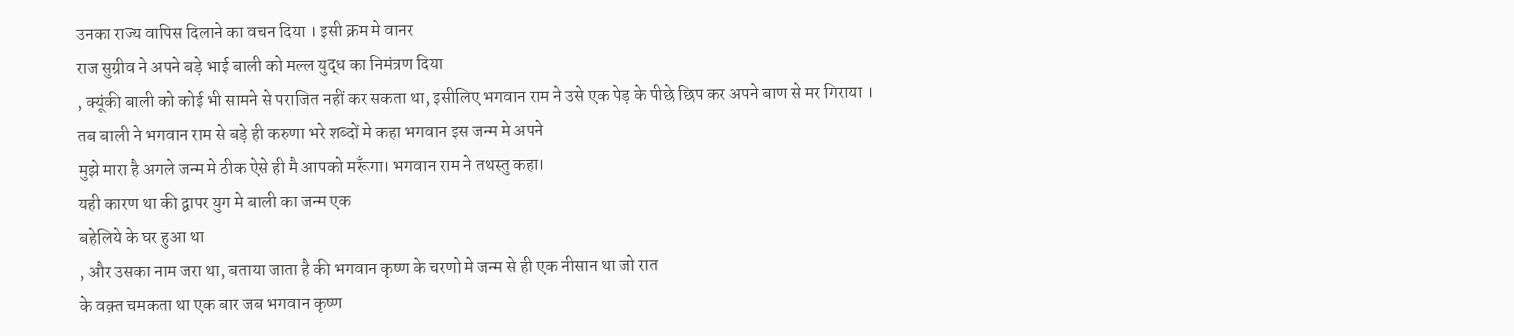उनका राज्य वापिस दिलाने का वचन दिया । इसी क्रम मे वानर
राज सुग्रीव ने अपने बड़े भाई बाली को मल्ल युद्ध का निमंत्रण दिया
, क्यूंकी बाली को कोई भी सामने से पराजित नहीं कर सकता था, इसीलिए भगवान राम ने उसे एक पेड़ के पीछे छिप कर अपने बाण से मर गिराया ।
तब बाली ने भगवान राम से बड़े ही करुणा भरे शब्दों मे कहा भगवान इस जन्म मे अपने
मुझे मारा है अगले जन्म मे ठीक ऐसे ही मै आपको मरूँगा। भगवान राम ने तथस्तु कहा।
यही कारण था की द्वापर युग मे बाली का जन्म एक
बहेलिये के घर हुआ था
, और उसका नाम जरा था, बताया जाता है की भगवान कृष्ण के चरणो मे जन्म से ही एक नीसान था जो रात
के वक़्त चमकता था एक बार जब भगवान कृष्ण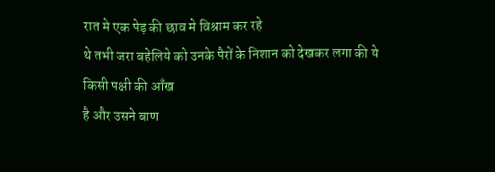रात मे एक पेड़ की छाव मे विश्राम कर रहे
थे तभी जरा बहेलिये को उनके पैरों के निशान को देखकर लगा की ये किसी पक्षी की आँख
है और उसने बाण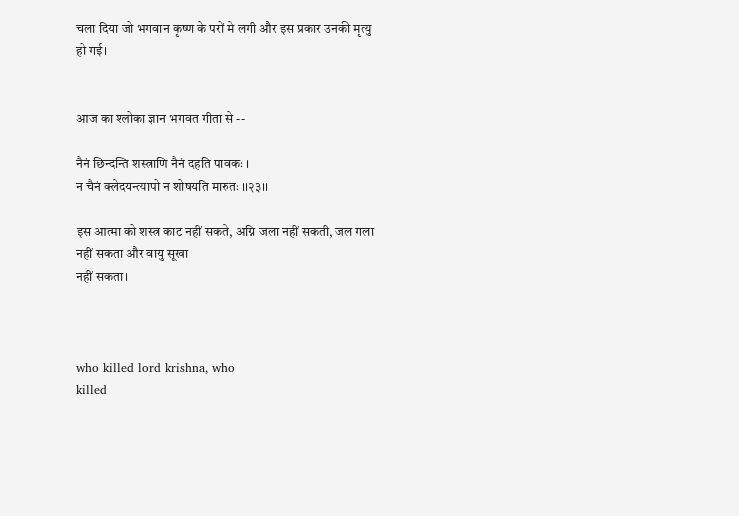चला दिया जो भगवान कृष्ण के परों मे लगी और इस प्रकार उनकी मृत्यु
हो गई।


आज का श्लोका ज्ञान भगवत गीता से --

नैनं छिन्दन्ति शस्त्राणि नैनं दहति पावकः ।
न चैनं क्लेदयन्त्यापो न शोषयति मारुतः ।।२३।।

इस आत्मा को शस्त्र काट नहीं सकते, अग्नि जला नहीं सकती, जल गला नहीं सकता और वायु सूखा
नहीं सकता।



who killed lord krishna, who
killed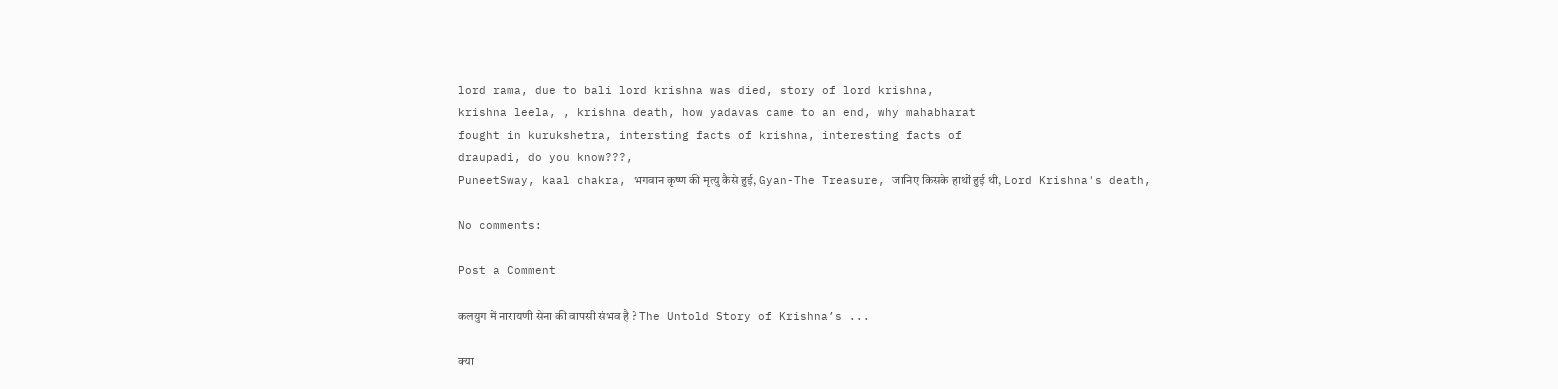lord rama, due to bali lord krishna was died, story of lord krishna,
krishna leela, , krishna death, how yadavas came to an end, why mahabharat
fought in kurukshetra, intersting facts of krishna, interesting facts of
draupadi, do you know???,
PuneetSway, kaal chakra, भगवान कृष्ण की मृत्यु कैसे हुई, Gyan-The Treasure, जानिए किसके हाथों हुई थी, Lord Krishna's death,

No comments:

Post a Comment

कलयुग में नारायणी सेना की वापसी संभव है ? The Untold Story of Krishna’s ...

क्या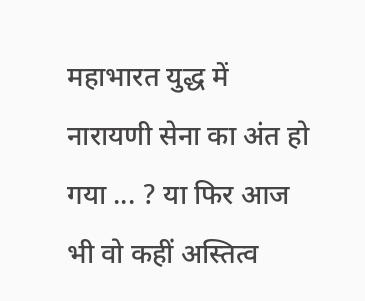महाभारत युद्ध में नारायणी सेना का अंत हो गया ... ? या फिर आज भी वो कहीं अस्तित्व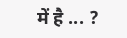में है ... ?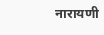नारायणी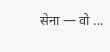सेना — वो ...